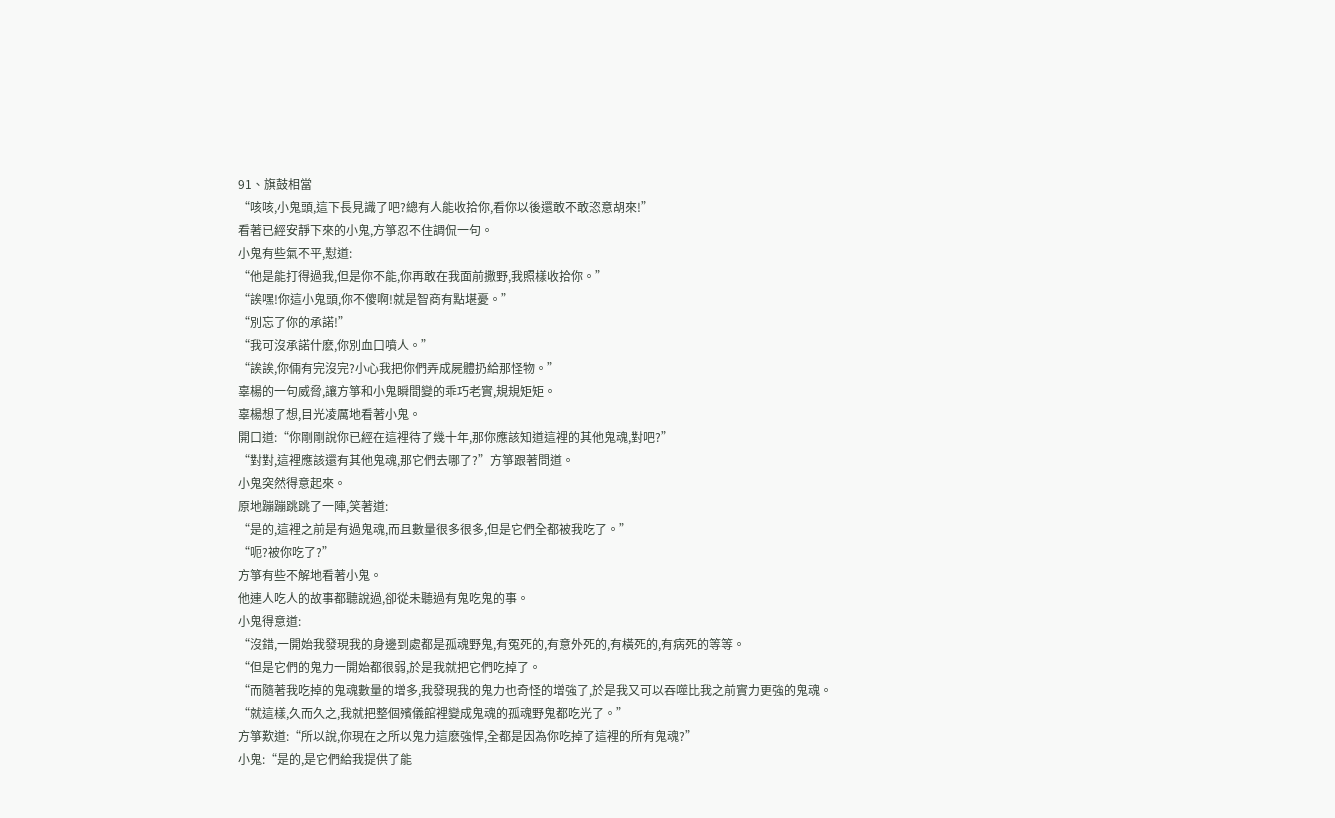91、旗鼓相當
“咳咳,小鬼頭,這下長見識了吧?總有人能收拾你,看你以後還敢不敢恣意胡來!”
看著已經安靜下來的小鬼,方箏忍不住調侃一句。
小鬼有些氣不平,懟道:
“他是能打得過我,但是你不能,你再敢在我面前撒野,我照樣收拾你。”
“誒嘿!你這小鬼頭,你不傻啊!就是智商有點堪憂。”
“別忘了你的承諾!”
“我可沒承諾什麽,你別血口噴人。”
“誒誒,你倆有完沒完?小心我把你們弄成屍體扔給那怪物。”
辜楊的一句威脅,讓方箏和小鬼瞬間變的乖巧老實,規規矩矩。
辜楊想了想,目光凌厲地看著小鬼。
開口道:“你剛剛說你已經在這裡待了幾十年,那你應該知道這裡的其他鬼魂,對吧?”
“對對,這裡應該還有其他鬼魂,那它們去哪了?”方箏跟著問道。
小鬼突然得意起來。
原地蹦蹦跳跳了一陣,笑著道:
“是的,這裡之前是有過鬼魂,而且數量很多很多,但是它們全都被我吃了。”
“呃?被你吃了?”
方箏有些不解地看著小鬼。
他連人吃人的故事都聽說過,卻從未聽過有鬼吃鬼的事。
小鬼得意道:
“沒錯,一開始我發現我的身邊到處都是孤魂野鬼,有冤死的,有意外死的,有橫死的,有病死的等等。
“但是它們的鬼力一開始都很弱,於是我就把它們吃掉了。
“而隨著我吃掉的鬼魂數量的增多,我發現我的鬼力也奇怪的增強了,於是我又可以吞噬比我之前實力更強的鬼魂。
“就這樣,久而久之,我就把整個殯儀館裡變成鬼魂的孤魂野鬼都吃光了。”
方箏歎道:“所以說,你現在之所以鬼力這麽強悍,全都是因為你吃掉了這裡的所有鬼魂?”
小鬼:“是的,是它們給我提供了能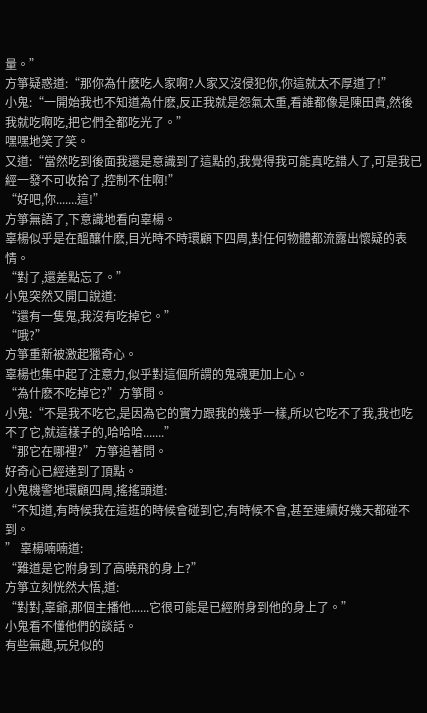量。”
方箏疑惑道:“那你為什麽吃人家啊?人家又沒侵犯你,你這就太不厚道了!”
小鬼:“一開始我也不知道為什麽,反正我就是怨氣太重,看誰都像是陳田貴,然後我就吃啊吃,把它們全都吃光了。”
嘿嘿地笑了笑。
又道:“當然吃到後面我還是意識到了這點的,我覺得我可能真吃錯人了,可是我已經一發不可收拾了,控制不住啊!”
“好吧,你.......這!”
方箏無語了,下意識地看向辜楊。
辜楊似乎是在醞釀什麽,目光時不時環顧下四周,對任何物體都流露出懷疑的表情。
“對了,還差點忘了。”
小鬼突然又開口說道:
“還有一隻鬼,我沒有吃掉它。”
“哦?”
方箏重新被激起獵奇心。
辜楊也集中起了注意力,似乎對這個所謂的鬼魂更加上心。
“為什麽不吃掉它?”方箏問。
小鬼:“不是我不吃它,是因為它的實力跟我的幾乎一樣,所以它吃不了我,我也吃不了它,就這樣子的,哈哈哈.......”
“那它在哪裡?”方箏追著問。
好奇心已經達到了頂點。
小鬼機警地環顧四周,搖搖頭道:
“不知道,有時候我在這逛的時候會碰到它,有時候不會,甚至連續好幾天都碰不到。
” 辜楊喃喃道:
“難道是它附身到了高曉飛的身上?”
方箏立刻恍然大悟,道:
“對對,辜爺,那個主播他......它很可能是已經附身到他的身上了。”
小鬼看不懂他們的談話。
有些無趣,玩兒似的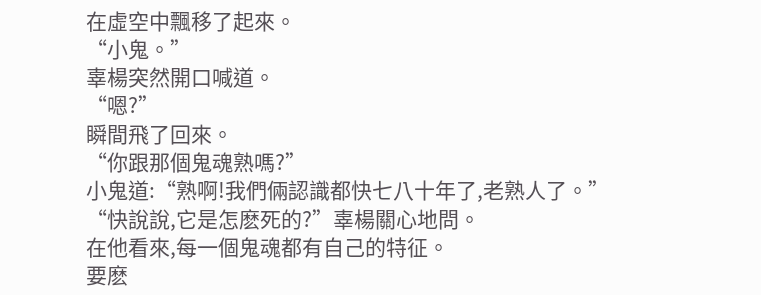在虛空中飄移了起來。
“小鬼。”
辜楊突然開口喊道。
“嗯?”
瞬間飛了回來。
“你跟那個鬼魂熟嗎?”
小鬼道:“熟啊!我們倆認識都快七八十年了,老熟人了。”
“快說說,它是怎麽死的?”辜楊關心地問。
在他看來,每一個鬼魂都有自己的特征。
要麽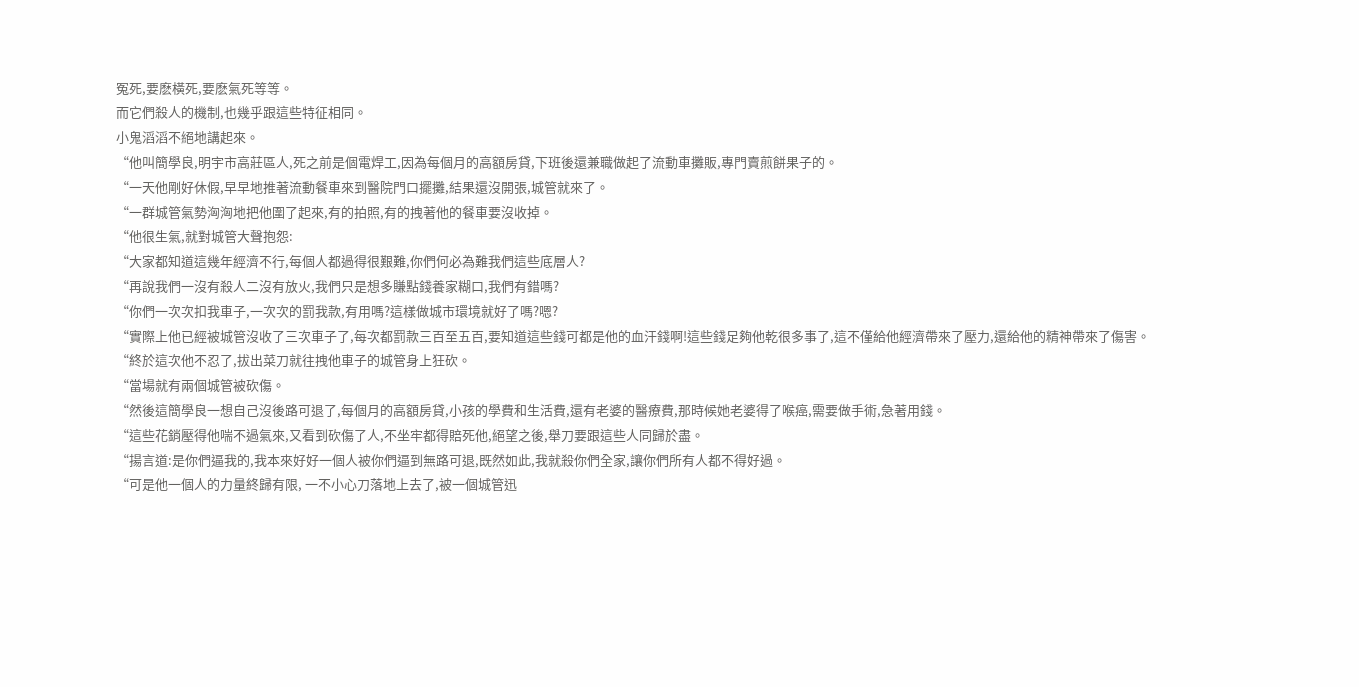冤死,要麽橫死,要麽氣死等等。
而它們殺人的機制,也幾乎跟這些特征相同。
小鬼滔滔不絕地講起來。
“他叫簡學良,明宇市高莊區人,死之前是個電焊工,因為每個月的高額房貸,下班後還兼職做起了流動車攤販,專門賣煎餅果子的。
“一天他剛好休假,早早地推著流動餐車來到醫院門口擺攤,結果還沒開張,城管就來了。
“一群城管氣勢洶洶地把他圍了起來,有的拍照,有的拽著他的餐車要沒收掉。
“他很生氣,就對城管大聲抱怨:
“大家都知道這幾年經濟不行,每個人都過得很艱難,你們何必為難我們這些底層人?
“再說我們一沒有殺人二沒有放火,我們只是想多賺點錢養家糊口,我們有錯嗎?
“你們一次次扣我車子,一次次的罰我款,有用嗎?這樣做城市環境就好了嗎?嗯?
“實際上他已經被城管沒收了三次車子了,每次都罰款三百至五百,要知道這些錢可都是他的血汗錢啊!這些錢足夠他乾很多事了,這不僅給他經濟帶來了壓力,還給他的精神帶來了傷害。
“終於這次他不忍了,拔出菜刀就往拽他車子的城管身上狂砍。
“當場就有兩個城管被砍傷。
“然後這簡學良一想自己沒後路可退了,每個月的高額房貸,小孩的學費和生活費,還有老婆的醫療費,那時候她老婆得了喉癌,需要做手術,急著用錢。
“這些花銷壓得他喘不過氣來,又看到砍傷了人,不坐牢都得賠死他,絕望之後,舉刀要跟這些人同歸於盡。
“揚言道:是你們逼我的,我本來好好一個人被你們逼到無路可退,既然如此,我就殺你們全家,讓你們所有人都不得好過。
“可是他一個人的力量終歸有限, 一不小心刀落地上去了,被一個城管迅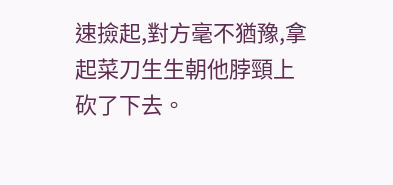速撿起,對方毫不猶豫,拿起菜刀生生朝他脖頸上砍了下去。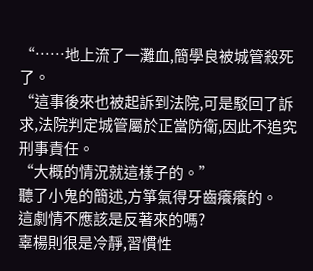“……地上流了一灘血,簡學良被城管殺死了。
“這事後來也被起訴到法院,可是駁回了訴求,法院判定城管屬於正當防衛,因此不追究刑事責任。
“大概的情況就這樣子的。”
聽了小鬼的簡述,方箏氣得牙齒癢癢的。
這劇情不應該是反著來的嗎?
辜楊則很是冷靜,習慣性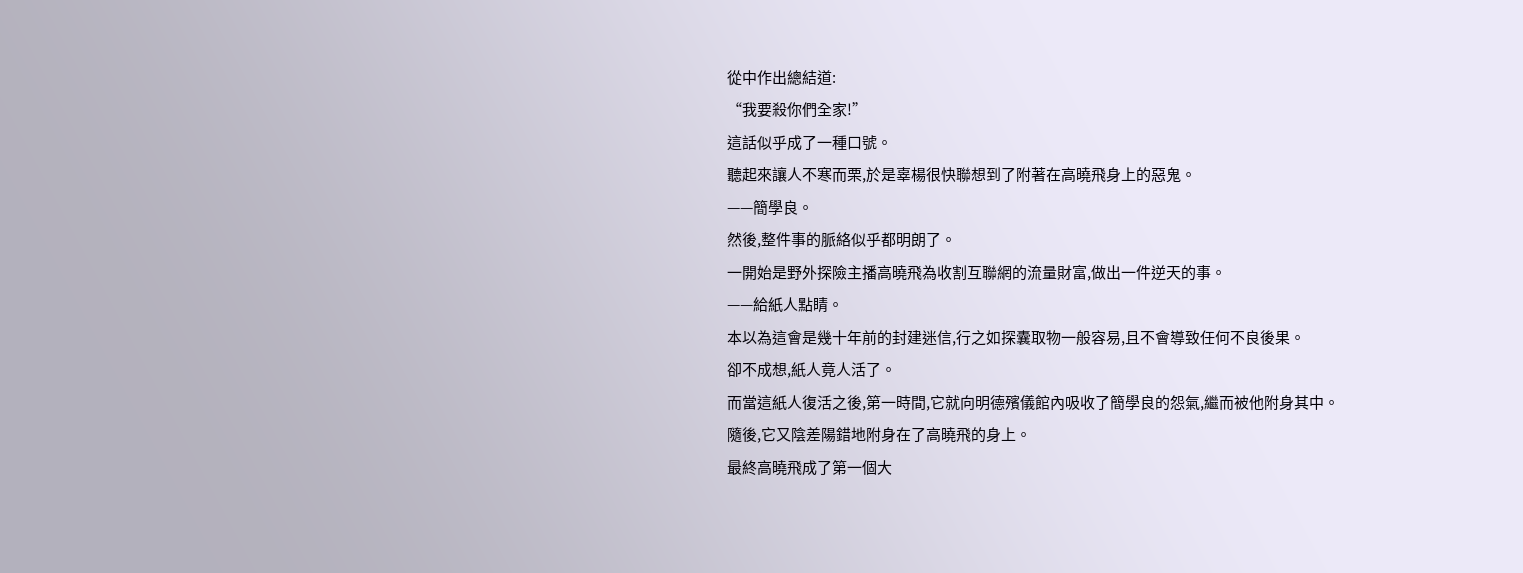從中作出總結道:
“我要殺你們全家!”
這話似乎成了一種口號。
聽起來讓人不寒而栗,於是辜楊很快聯想到了附著在高曉飛身上的惡鬼。
——簡學良。
然後,整件事的脈絡似乎都明朗了。
一開始是野外探險主播高曉飛為收割互聯網的流量財富,做出一件逆天的事。
——給紙人點睛。
本以為這會是幾十年前的封建迷信,行之如探囊取物一般容易,且不會導致任何不良後果。
卻不成想,紙人竟人活了。
而當這紙人復活之後,第一時間,它就向明德殯儀館內吸收了簡學良的怨氣,繼而被他附身其中。
隨後,它又陰差陽錯地附身在了高曉飛的身上。
最終高曉飛成了第一個大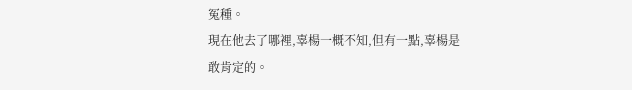冤種。
現在他去了哪裡,辜楊一概不知,但有一點,辜楊是敢肯定的。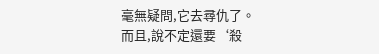毫無疑問,它去尋仇了。
而且,說不定還要‘殺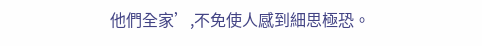他們全家’,不免使人感到細思極恐。